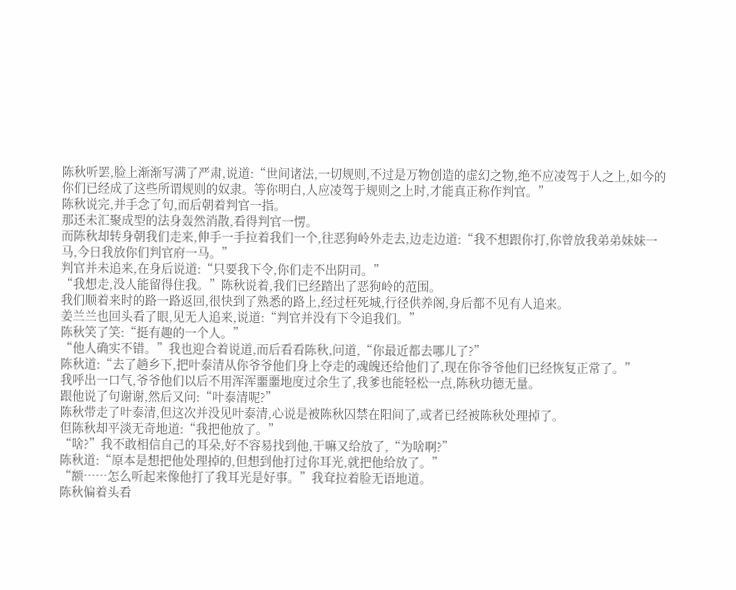陈秋听罢,脸上渐渐写满了严肃,说道:“世间诸法,一切规则,不过是万物创造的虚幻之物,绝不应凌驾于人之上,如今的你们已经成了这些所谓规则的奴隶。等你明白,人应凌驾于规则之上时,才能真正称作判官。”
陈秋说完,并手念了句,而后朝着判官一指。
那还未汇聚成型的法身轰然消散,看得判官一愣。
而陈秋却转身朝我们走来,伸手一手拉着我们一个,往恶狗岭外走去,边走边道:“我不想跟你打,你曾放我弟弟妹妹一马,今日我放你们判官府一马。”
判官并未追来,在身后说道:“只要我下令,你们走不出阴司。”
“我想走,没人能留得住我。”陈秋说着,我们已经踏出了恶狗岭的范围。
我们顺着来时的路一路返回,很快到了熟悉的路上,经过枉死城,行径供养阁,身后都不见有人追来。
姜兰兰也回头看了眼,见无人追来,说道:“判官并没有下令追我们。”
陈秋笑了笑:“挺有趣的一个人。”
“他人确实不错。”我也迎合着说道,而后看看陈秋,问道,“你最近都去哪儿了?”
陈秋道:“去了趟乡下,把叶泰清从你爷爷他们身上夺走的魂魄还给他们了,现在你爷爷他们已经恢复正常了。”
我呼出一口气,爷爷他们以后不用浑浑噩噩地度过余生了,我爹也能轻松一点,陈秋功德无量。
跟他说了句谢谢,然后又问:“叶泰清呢?”
陈秋带走了叶泰清,但这次并没见叶泰清,心说是被陈秋囚禁在阳间了,或者已经被陈秋处理掉了。
但陈秋却平淡无奇地道:“我把他放了。”
“啥?”我不敢相信自己的耳朵,好不容易找到他,干嘛又给放了,“为啥啊?”
陈秋道:“原本是想把他处理掉的,但想到他打过你耳光,就把他给放了。”
“额……怎么听起来像他打了我耳光是好事。”我耷拉着脸无语地道。
陈秋偏着头看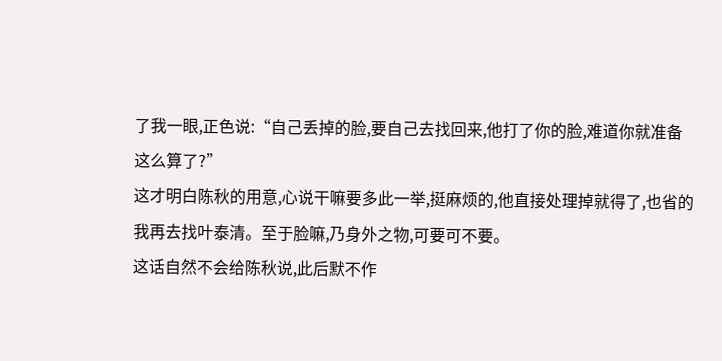了我一眼,正色说:“自己丢掉的脸,要自己去找回来,他打了你的脸,难道你就准备这么算了?”
这才明白陈秋的用意,心说干嘛要多此一举,挺麻烦的,他直接处理掉就得了,也省的我再去找叶泰清。至于脸嘛,乃身外之物,可要可不要。
这话自然不会给陈秋说,此后默不作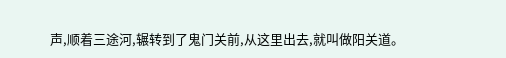声,顺着三途河,辗转到了鬼门关前,从这里出去,就叫做阳关道。